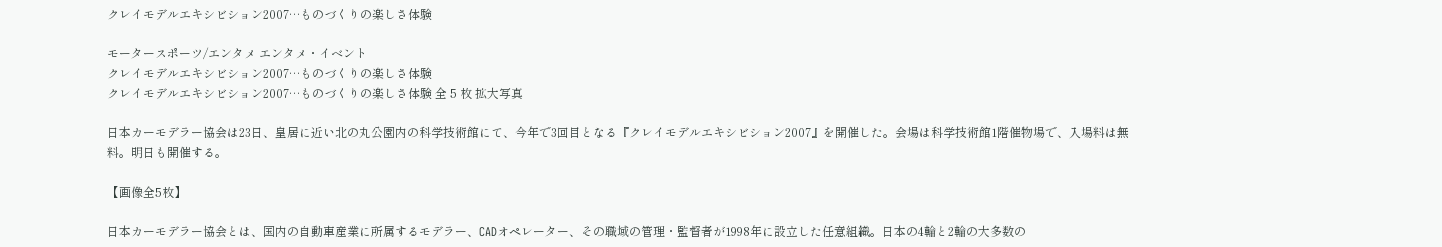クレイモデルエキシビション2007…ものづくりの楽しさ体験

モータースポーツ/エンタメ エンタメ・イベント
クレイモデルエキシビション2007…ものづくりの楽しさ体験
クレイモデルエキシビション2007…ものづくりの楽しさ体験 全 5 枚 拡大写真

日本カーモデラー協会は23日、皇居に近い北の丸公園内の科学技術館にて、今年で3回目となる『クレイモデルエキシビション2007』を開催した。会場は科学技術館1階催物場で、入場料は無料。明日も開催する。

【画像全5枚】

日本カーモデラー協会とは、国内の自動車産業に所属するモデラー、CADオペレーター、その職域の管理・監督者が1998年に設立した任意組織。日本の4輪と2輪の大多数の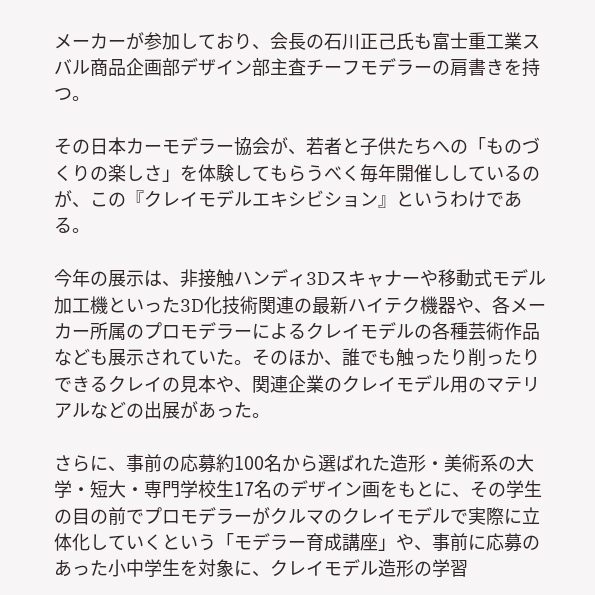メーカーが参加しており、会長の石川正己氏も富士重工業スバル商品企画部デザイン部主査チーフモデラーの肩書きを持つ。

その日本カーモデラー協会が、若者と子供たちへの「ものづくりの楽しさ」を体験してもらうべく毎年開催ししているのが、この『クレイモデルエキシビション』というわけである。

今年の展示は、非接触ハンディ3Dスキャナーや移動式モデル加工機といった3D化技術関連の最新ハイテク機器や、各メーカー所属のプロモデラーによるクレイモデルの各種芸術作品なども展示されていた。そのほか、誰でも触ったり削ったりできるクレイの見本や、関連企業のクレイモデル用のマテリアルなどの出展があった。

さらに、事前の応募約100名から選ばれた造形・美術系の大学・短大・専門学校生17名のデザイン画をもとに、その学生の目の前でプロモデラーがクルマのクレイモデルで実際に立体化していくという「モデラー育成講座」や、事前に応募のあった小中学生を対象に、クレイモデル造形の学習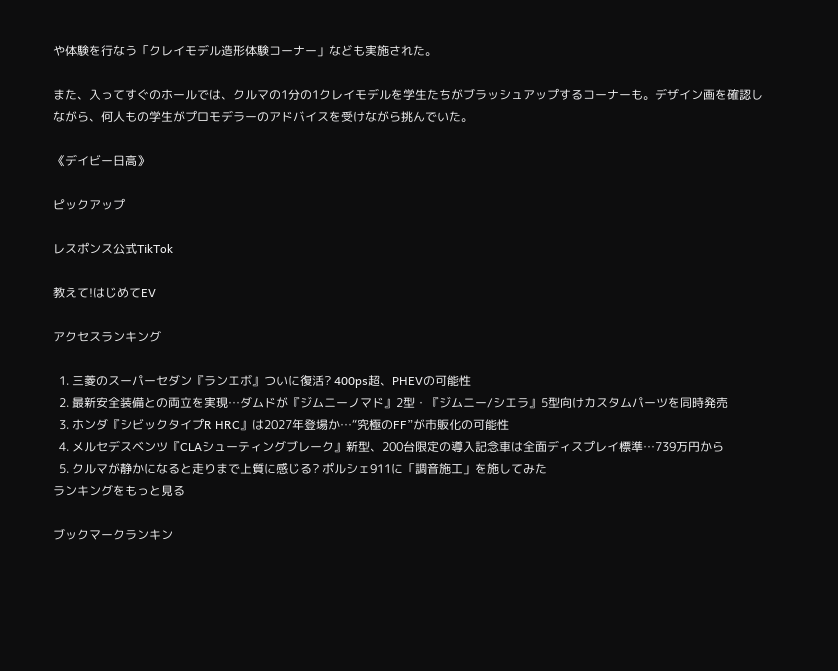や体験を行なう「クレイモデル造形体験コーナー」なども実施された。

また、入ってすぐのホールでは、クルマの1分の1クレイモデルを学生たちがブラッシュアップするコーナーも。デザイン画を確認しながら、何人もの学生がプロモデラーのアドバイスを受けながら挑んでいた。

《デイビー日高》

ピックアップ

レスポンス公式TikTok

教えて!はじめてEV

アクセスランキング

  1. 三菱のスーパーセダン『ランエボ』ついに復活? 400ps超、PHEVの可能性
  2. 最新安全装備との両立を実現…ダムドが『ジムニーノマド』2型・『ジムニー/シエラ』5型向けカスタムパーツを同時発売
  3. ホンダ『シビックタイプR HRC』は2027年登場か…“究極のFF”が市販化の可能性
  4. メルセデスベンツ『CLAシューティングブレーク』新型、200台限定の導入記念車は全面ディスプレイ標準…739万円から
  5. クルマが静かになると走りまで上質に感じる? ポルシェ911に「調音施工」を施してみた
ランキングをもっと見る

ブックマークランキン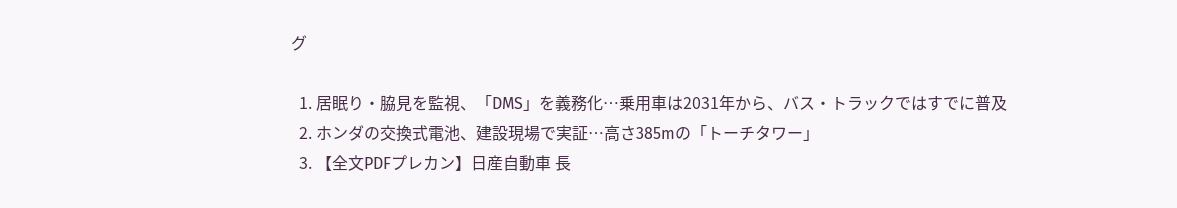グ

  1. 居眠り・脇見を監視、「DMS」を義務化…乗用車は2031年から、バス・トラックではすでに普及
  2. ホンダの交換式電池、建設現場で実証…高さ385mの「トーチタワー」
  3. 【全文PDFプレカン】日産自動車 長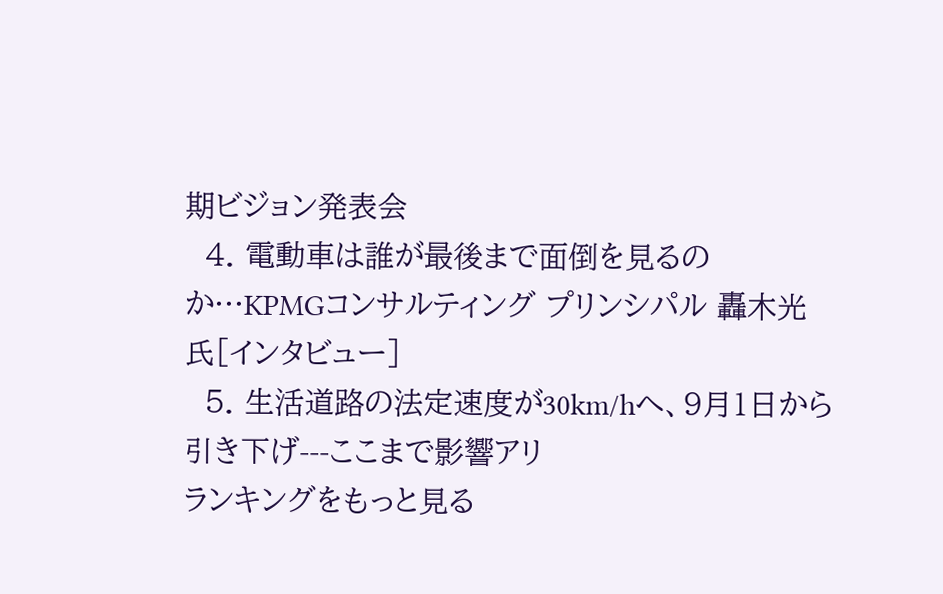期ビジョン発表会
  4. 電動車は誰が最後まで面倒を見るのか…KPMGコンサルティング プリンシパル 轟木光 氏[インタビュー]
  5. 生活道路の法定速度が30km/hへ、9月1日から引き下げ---ここまで影響アリ
ランキングをもっと見る